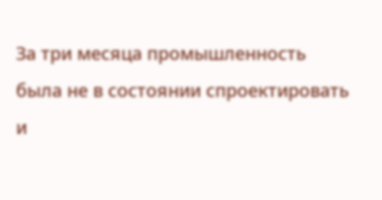За три месяца промышленность была не в состоянии спроектировать и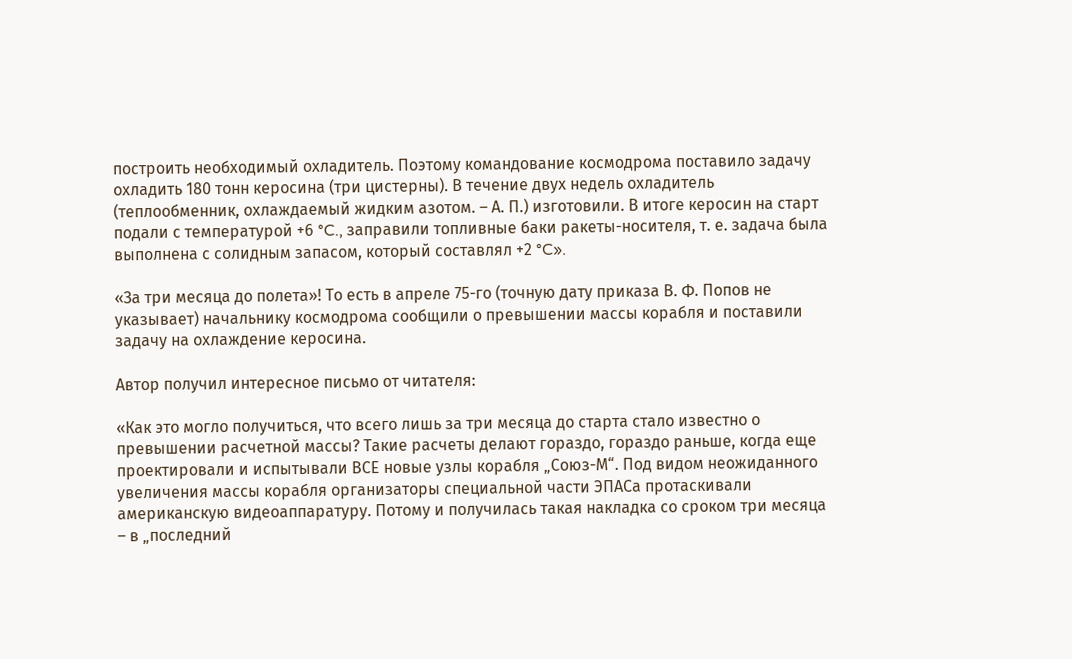построить необходимый охладитель. Поэтому командование космодрома поставило задачу охладить 180 тонн керосина (три цистерны). В течение двух недель охладитель (теплообменник, охлаждаемый жидким азотом. – А. П.) изготовили. В итоге керосин на старт подали с температурой +6 °C., заправили топливные баки ракеты-носителя, т. е. задача была выполнена с солидным запасом, который составлял +2 °C».

«За три месяца до полета»! То есть в апреле 75-го (точную дату приказа В. Ф. Попов не указывает) начальнику космодрома сообщили о превышении массы корабля и поставили задачу на охлаждение керосина.

Автор получил интересное письмо от читателя:

«Как это могло получиться, что всего лишь за три месяца до старта стало известно о превышении расчетной массы? Такие расчеты делают гораздо, гораздо раньше, когда еще проектировали и испытывали ВСЕ новые узлы корабля „Союз-М“. Под видом неожиданного увеличения массы корабля организаторы специальной части ЭПАСа протаскивали американскую видеоаппаратуру. Потому и получилась такая накладка со сроком три месяца – в „последний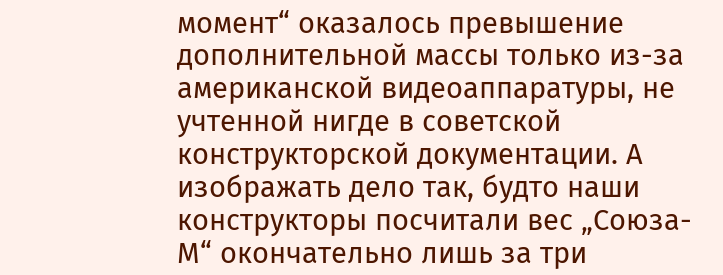момент“ оказалось превышение дополнительной массы только из-за американской видеоаппаратуры, не учтенной нигде в советской конструкторской документации. А изображать дело так, будто наши конструкторы посчитали вес „Союза-М“ окончательно лишь за три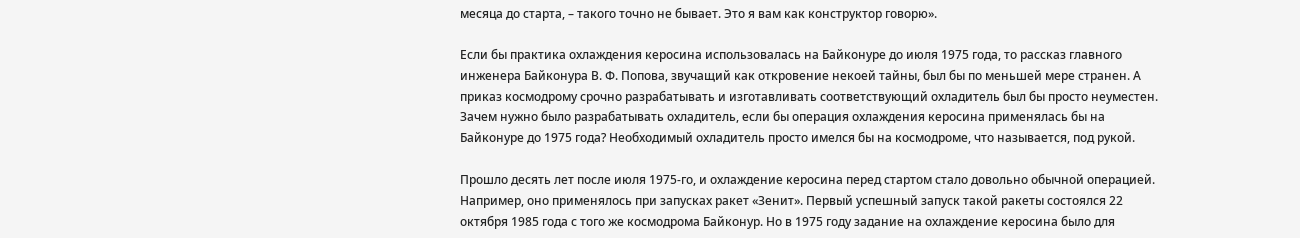месяца до старта, – такого точно не бывает. Это я вам как конструктор говорю».

Если бы практика охлаждения керосина использовалась на Байконуре до июля 1975 года, то рассказ главного инженера Байконура В. Ф. Попова, звучащий как откровение некоей тайны, был бы по меньшей мере странен. А приказ космодрому срочно разрабатывать и изготавливать соответствующий охладитель был бы просто неуместен. Зачем нужно было разрабатывать охладитель, если бы операция охлаждения керосина применялась бы на Байконуре до 1975 года? Необходимый охладитель просто имелся бы на космодроме, что называется, под рукой.

Прошло десять лет после июля 1975-го, и охлаждение керосина перед стартом стало довольно обычной операцией. Например, оно применялось при запусках ракет «Зенит». Первый успешный запуск такой ракеты состоялся 22 октября 1985 года с того же космодрома Байконур. Но в 1975 году задание на охлаждение керосина было для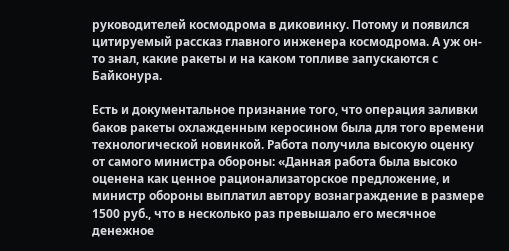руководителей космодрома в диковинку. Потому и появился цитируемый рассказ главного инженера космодрома. А уж он-то знал, какие ракеты и на каком топливе запускаются с Байконура.

Есть и документальное признание того, что операция заливки баков ракеты охлажденным керосином была для того времени технологической новинкой. Работа получила высокую оценку от самого министра обороны: «Данная работа была высоко оценена как ценное рационализаторское предложение, и министр обороны выплатил автору вознаграждение в размере 1500 руб., что в несколько раз превышало его месячное денежное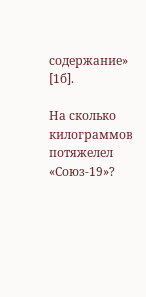содержание» [1б].

На сколько килограммов потяжелел «Союз-19»?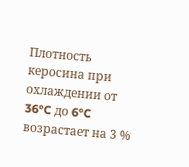Плотность керосина при охлаждении от 36°C до 6°C возрастает на 3 %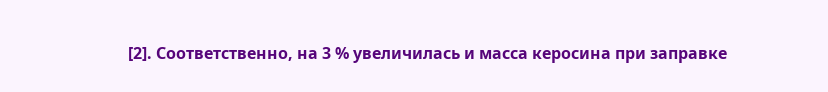[2]. Соответственно, на 3 % увеличилась и масса керосина при заправке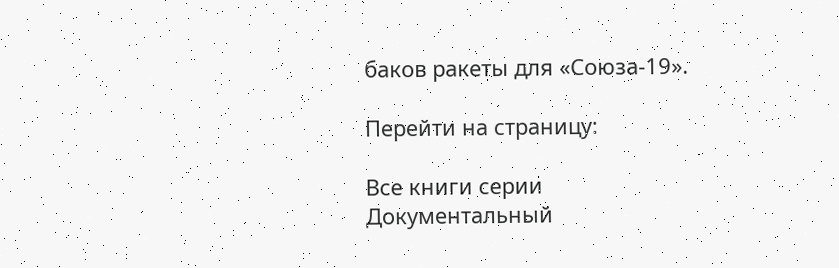баков ракеты для «Союза-19».

Перейти на страницу:

Все книги серии Документальный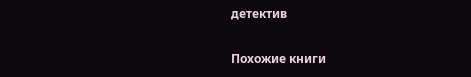детектив

Похожие книги